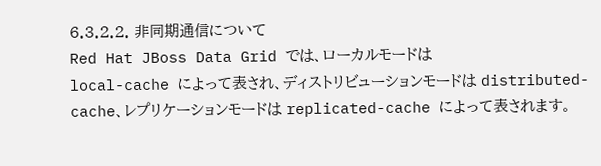6.3.2.2. 非同期通信について
Red Hat JBoss Data Grid では、ローカルモードは
local-cache によって表され、ディストリビューションモードは distributed-cache、レプリケーションモードは replicated-cache によって表されます。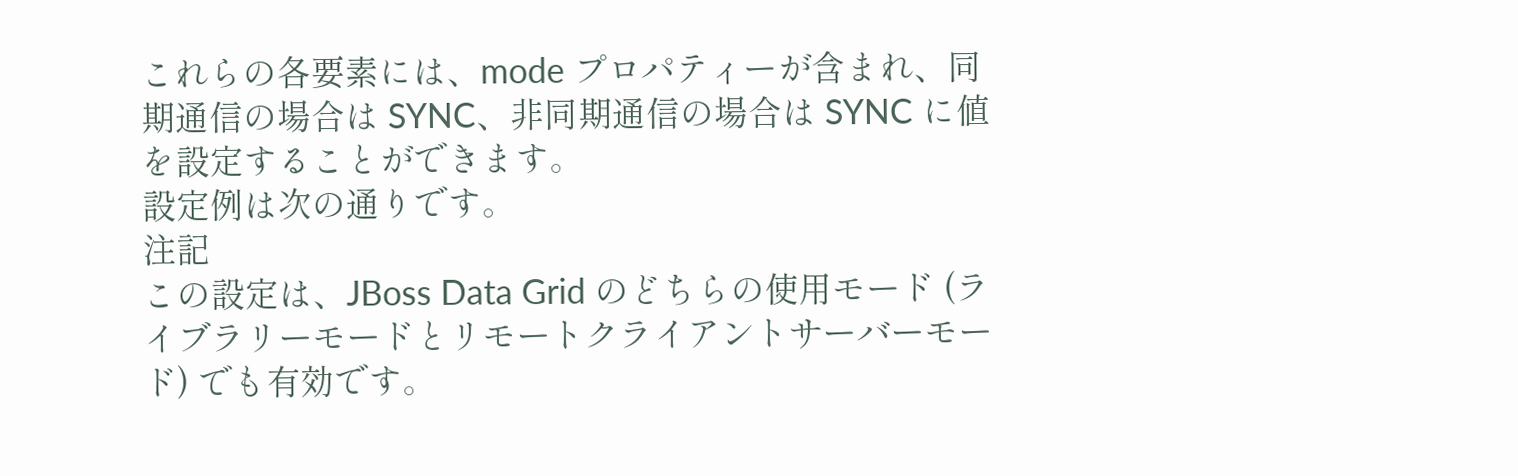これらの各要素には、mode プロパティーが含まれ、同期通信の場合は SYNC、非同期通信の場合は SYNC に値を設定することができます。
設定例は次の通りです。
注記
この設定は、JBoss Data Grid のどちらの使用モード (ライブラリーモードとリモートクライアントサーバーモード) でも有効です。